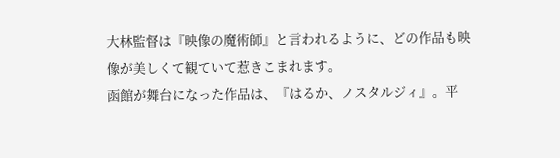大林監督は『映像の魔術師』と言われるように、どの作品も映像が美しくて観ていて惹きこまれます。
函館が舞台になった作品は、『はるか、ノスタルジィ』。平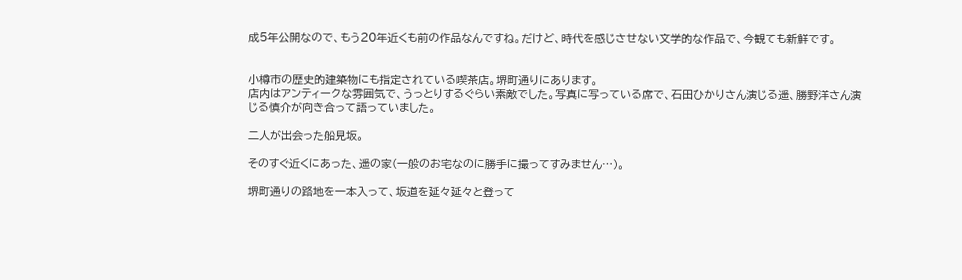成5年公開なので、もう20年近くも前の作品なんですね。だけど、時代を感じさせない文学的な作品で、今観ても新鮮です。


小樽市の歴史的建築物にも指定されている喫茶店。堺町通りにあります。
店内はアンティークな雰囲気で、うっとりするぐらい素敵でした。写真に写っている席で、石田ひかりさん演じる遥、勝野洋さん演じる慎介が向き合って語っていました。

二人が出会った船見坂。

そのすぐ近くにあった、遥の家(一般のお宅なのに勝手に撮ってすみません…)。

堺町通りの路地を一本入って、坂道を延々延々と登って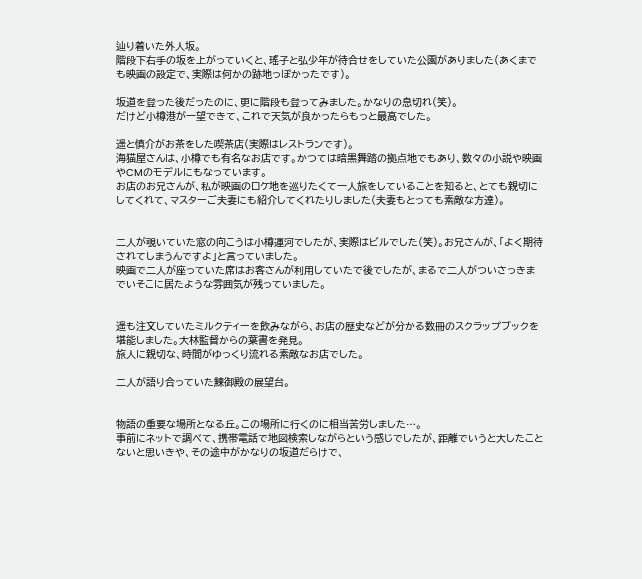辿り着いた外人坂。
階段下右手の坂を上がっていくと、瑤子と弘少年が待合せをしていた公園がありました(あくまでも映画の設定で、実際は何かの跡地っぽかったです)。

坂道を登った後だったのに、更に階段も登ってみました。かなりの息切れ(笑)。
だけど小樽港が一望できて、これで天気が良かったらもっと最高でした。

遥と慎介がお茶をした喫茶店(実際はレストランです)。
海猫屋さんは、小樽でも有名なお店です。かつては暗黒舞踏の拠点地でもあり、数々の小説や映画やCMのモデルにもなっています。
お店のお兄さんが、私が映画のロケ地を巡りたくて一人旅をしていることを知ると、とても親切にしてくれて、マスターご夫妻にも紹介してくれたりしました(夫妻もとっても素敵な方達)。


二人が覗いていた窓の向こうは小樽運河でしたが、実際はビルでした(笑)。お兄さんが、「よく期待されてしまうんですよ」と言っていました。
映画で二人が座っていた席はお客さんが利用していたで後でしたが、まるで二人がついさっきまでいそこに居たような雰囲気が残っていました。


遥も注文していたミルクティーを飲みながら、お店の歴史などが分かる数冊のスクラップブックを堪能しました。大林監督からの葉書を発見。
旅人に親切な、時間がゆっくり流れる素敵なお店でした。

二人が語り合っていた鰊御殿の展望台。


物語の重要な場所となる丘。この場所に行くのに相当苦労しました…。
事前にネットで調べて、携帯電話で地図検索しながらという感じでしたが、距離でいうと大したことないと思いきや、その途中がかなりの坂道だらけで、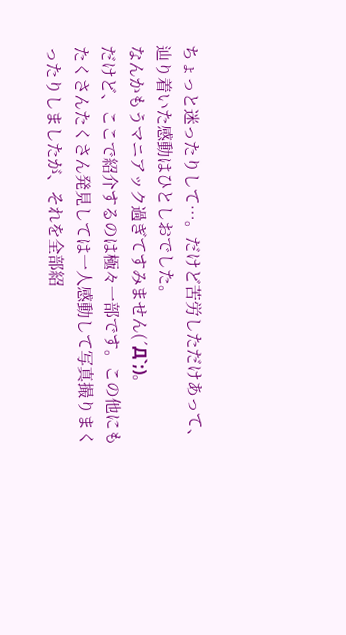ちょっと迷ったりして…。だけど苦労しただけあって、辿り着いた感動はひとしおでした。
なんかもうマニアック過ぎてすみません(´Д`;)。
だけど、ここで紹介するのは極々一部です。この他にもたくさんたくさん発見しては一人感動して写真撮りまくったりしましたが、それを全部紹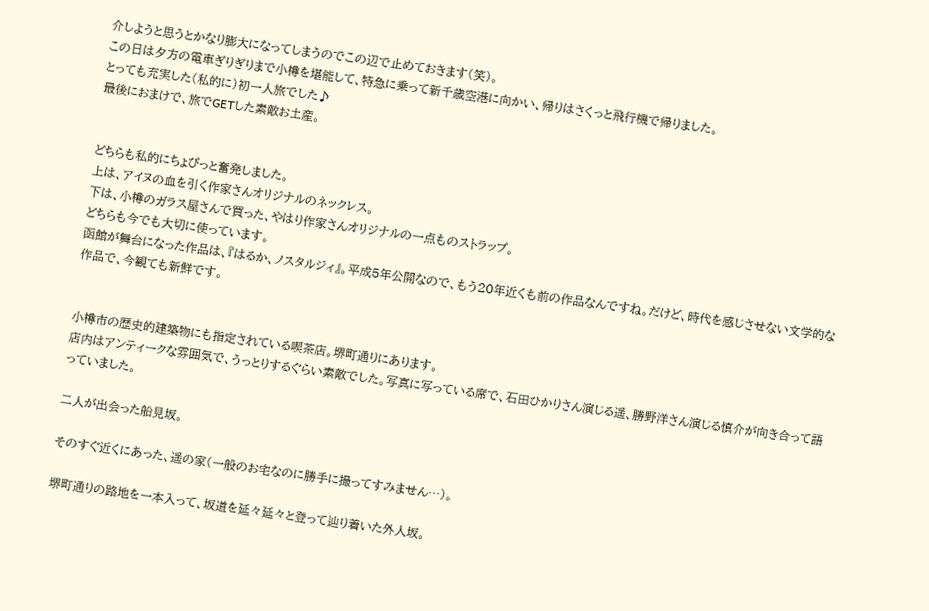介しようと思うとかなり膨大になってしまうのでこの辺で止めておきます(笑)。
この日は夕方の電車ぎりぎりまで小樽を堪能して、特急に乗って新千歳空港に向かい、帰りはさくっと飛行機で帰りました。
とっても充実した(私的に)初一人旅でした♪
最後におまけで、旅でGETした素敵お土産。


どちらも私的にちょぴっと奮発しました。
上は、アイヌの血を引く作家さんオリジナルのネックレス。
下は、小樽のガラス屋さんで買った、やはり作家さんオリジナルの一点ものストラップ。
どちらも今でも大切に使っています。
函館が舞台になった作品は、『はるか、ノスタルジィ』。平成5年公開なので、もう20年近くも前の作品なんですね。だけど、時代を感じさせない文学的な作品で、今観ても新鮮です。


小樽市の歴史的建築物にも指定されている喫茶店。堺町通りにあります。
店内はアンティークな雰囲気で、うっとりするぐらい素敵でした。写真に写っている席で、石田ひかりさん演じる遥、勝野洋さん演じる慎介が向き合って語っていました。

二人が出会った船見坂。

そのすぐ近くにあった、遥の家(一般のお宅なのに勝手に撮ってすみません…)。

堺町通りの路地を一本入って、坂道を延々延々と登って辿り着いた外人坂。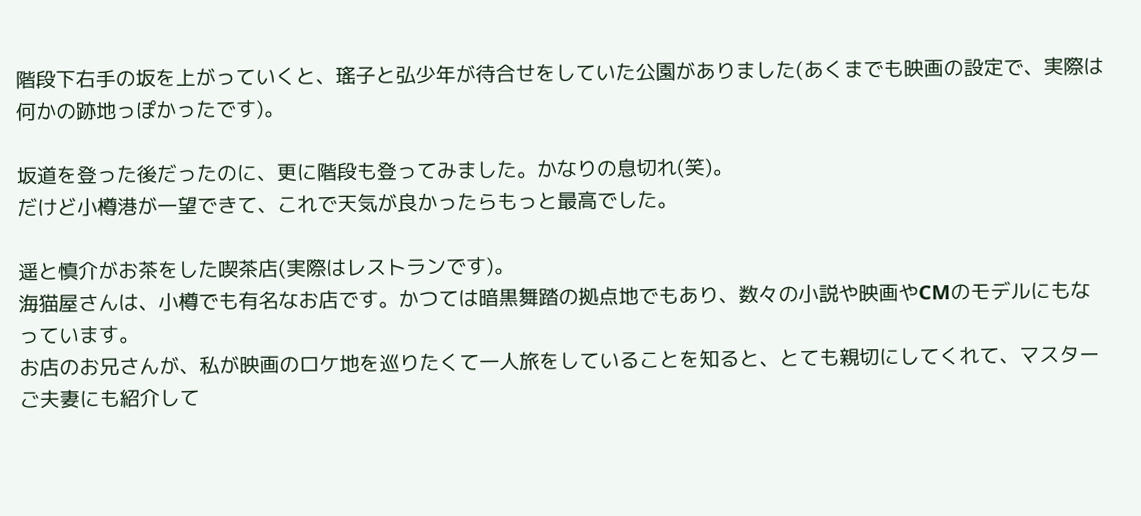階段下右手の坂を上がっていくと、瑤子と弘少年が待合せをしていた公園がありました(あくまでも映画の設定で、実際は何かの跡地っぽかったです)。

坂道を登った後だったのに、更に階段も登ってみました。かなりの息切れ(笑)。
だけど小樽港が一望できて、これで天気が良かったらもっと最高でした。

遥と慎介がお茶をした喫茶店(実際はレストランです)。
海猫屋さんは、小樽でも有名なお店です。かつては暗黒舞踏の拠点地でもあり、数々の小説や映画やCMのモデルにもなっています。
お店のお兄さんが、私が映画のロケ地を巡りたくて一人旅をしていることを知ると、とても親切にしてくれて、マスターご夫妻にも紹介して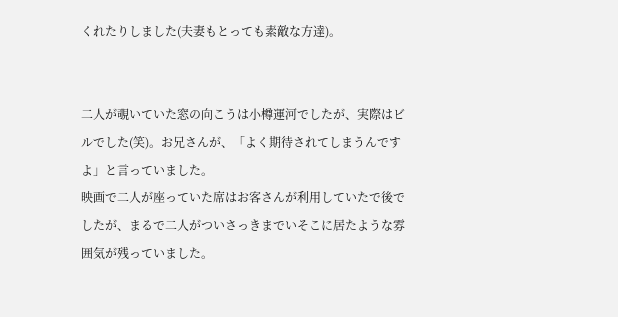くれたりしました(夫妻もとっても素敵な方達)。


二人が覗いていた窓の向こうは小樽運河でしたが、実際はビルでした(笑)。お兄さんが、「よく期待されてしまうんですよ」と言っていました。
映画で二人が座っていた席はお客さんが利用していたで後でしたが、まるで二人がついさっきまでいそこに居たような雰囲気が残っていました。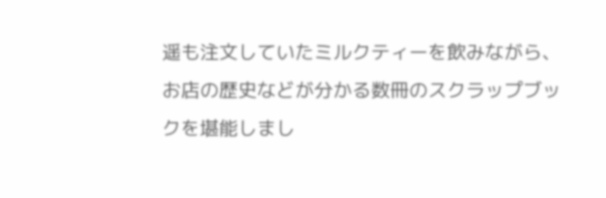遥も注文していたミルクティーを飲みながら、お店の歴史などが分かる数冊のスクラップブックを堪能しまし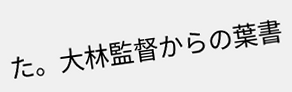た。大林監督からの葉書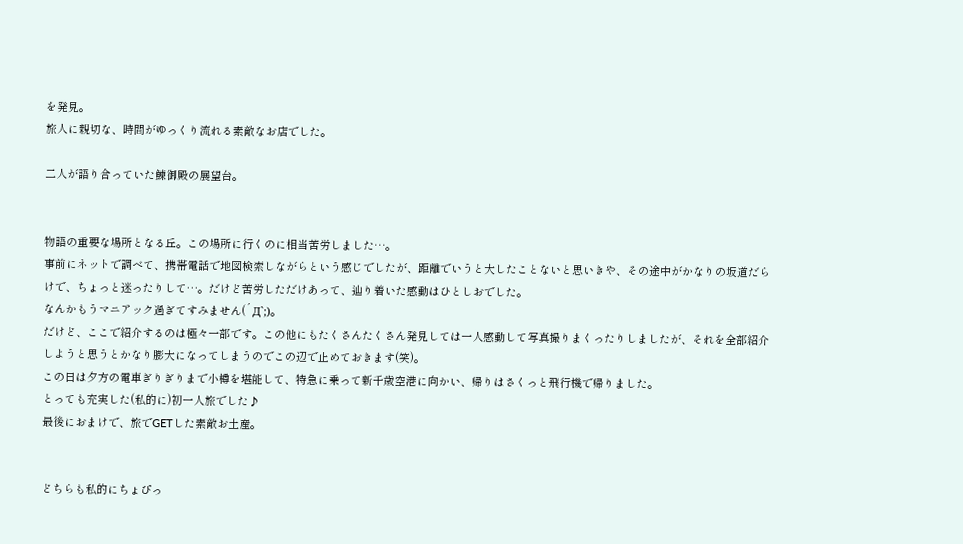を発見。
旅人に親切な、時間がゆっくり流れる素敵なお店でした。

二人が語り合っていた鰊御殿の展望台。


物語の重要な場所となる丘。この場所に行くのに相当苦労しました…。
事前にネットで調べて、携帯電話で地図検索しながらという感じでしたが、距離でいうと大したことないと思いきや、その途中がかなりの坂道だらけで、ちょっと迷ったりして…。だけど苦労しただけあって、辿り着いた感動はひとしおでした。
なんかもうマニアック過ぎてすみません(´Д`;)。
だけど、ここで紹介するのは極々一部です。この他にもたくさんたくさん発見しては一人感動して写真撮りまくったりしましたが、それを全部紹介しようと思うとかなり膨大になってしまうのでこの辺で止めておきます(笑)。
この日は夕方の電車ぎりぎりまで小樽を堪能して、特急に乗って新千歳空港に向かい、帰りはさくっと飛行機で帰りました。
とっても充実した(私的に)初一人旅でした♪
最後におまけで、旅でGETした素敵お土産。


どちらも私的にちょぴっ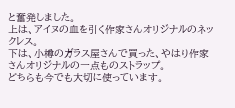と奮発しました。
上は、アイヌの血を引く作家さんオリジナルのネックレス。
下は、小樽のガラス屋さんで買った、やはり作家さんオリジナルの一点ものストラップ。
どちらも今でも大切に使っています。